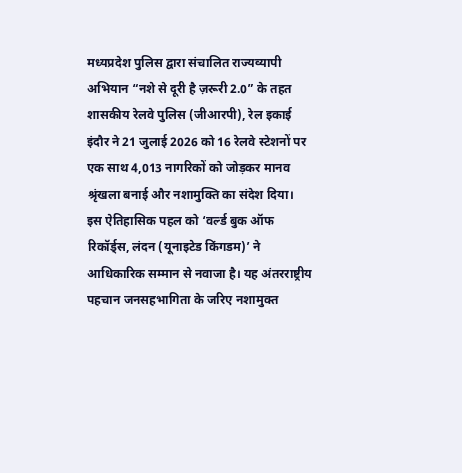मध्यप्रदेश पुलिस द्वारा संचालित राज्यव्यापी अभियान “नशे से दूरी है ज़रूरी 2.0” के तहत शासकीय रेलवे पुलिस (जीआरपी), रेल इकाई इंदौर ने 21 जुलाई 2026 को 16 रेलवे स्टेशनों पर एक साथ 4,013 नागरिकों को जोड़कर मानव श्रृंखला बनाई और नशामुक्ति का संदेश दिया। इस ऐतिहासिक पहल को ‘वर्ल्ड बुक ऑफ रिकॉर्ड्स, लंदन (यूनाइटेड किंगडम)’ ने आधिकारिक सम्मान से नवाजा है। यह अंतरराष्ट्रीय पहचान जनसहभागिता के जरिए नशामुक्त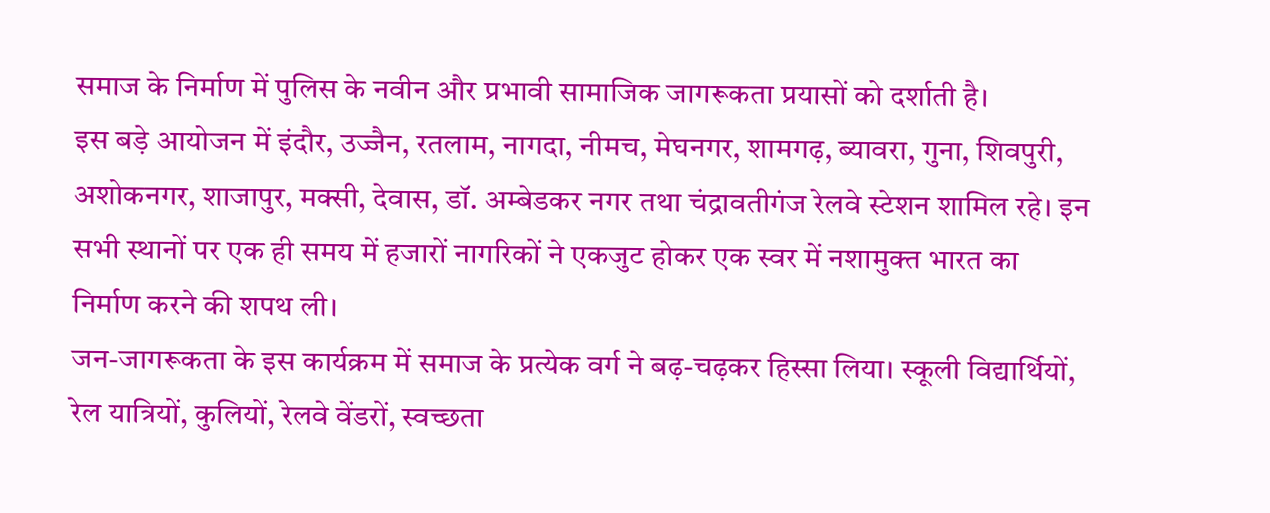समाज के निर्माण में पुलिस के नवीन और प्रभावी सामाजिक जागरूकता प्रयासों को दर्शाती है।
इस बड़े आयोजन में इंदौर, उज्जैन, रतलाम, नागदा, नीमच, मेघनगर, शामगढ़, ब्यावरा, गुना, शिवपुरी, अशोकनगर, शाजापुर, मक्सी, देवास, डॉ. अम्बेडकर नगर तथा चंद्रावतीगंज रेलवे स्टेशन शामिल रहे। इन सभी स्थानों पर एक ही समय में हजारों नागरिकों ने एकजुट होकर एक स्वर में नशामुक्त भारत का निर्माण करने की शपथ ली।
जन-जागरूकता के इस कार्यक्रम में समाज के प्रत्येक वर्ग ने बढ़-चढ़कर हिस्सा लिया। स्कूली विद्यार्थियों, रेल यात्रियों, कुलियों, रेलवे वेंडरों, स्वच्छता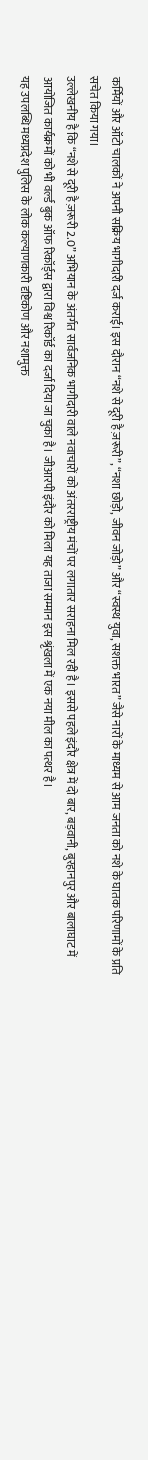कर्मियों और ऑटो चालकों ने अपनी सक्रिय भागीदारी दर्ज कराई। इस दौरान “नशे से दूरी है ज़रूरी”, “नशा छोड़ो, जीवन जोड़ो” और “स्वस्थ युवा, सशक्त भारत” जैसे नारों के माध्यम से आम जनता को नशे के घातक परिणामों के प्रति सचेत किया गया।
उल्लेखनीय है कि “नशे से दूरी है ज़रूरी 2.0” अभियान के अंतर्गत सार्वजनिक भागीदारी वाले नवाचारों को अंतरराष्ट्रीय मंचों पर लगातार सराहना मिल रही है। इससे पहले इंदौर क्षेत्र में दो बार, बड़वानी, बुरहानपुर और बालाघाट में आयोजित कार्यक्रमों को भी वर्ल्ड बुक ऑफ रिकॉर्ड्स द्वारा विश्व रिकॉर्ड का दर्जा दिया जा चुका है। जीआरपी इंदौर को मिला यह ताजा सम्मान इस श्रृंखला में एक नया मील का पत्थर है।
यह उपलब्धि मध्यप्रदेश पुलिस के लोक कल्याणकारी दृष्टिकोण और नशामुक्त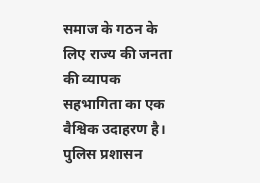समाज के गठन के लिए राज्य की जनता की व्यापक सहभागिता का एक वैश्विक उदाहरण है। पुलिस प्रशासन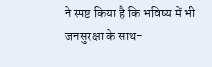ने स्पष्ट किया है कि भविष्य में भी जनसुरक्षा के साथ-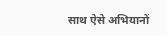साथ ऐसे अभियानों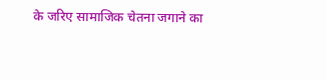के जरिए सामाजिक चेतना जगाने का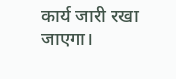कार्य जारी रखा जाएगा।